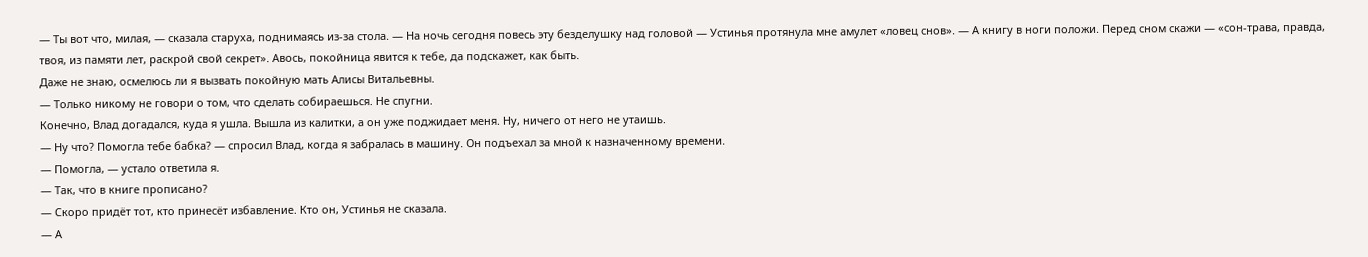— Ты вот что, милая, — сказала старуха, поднимаясь из-за стола. — На ночь сегодня повесь эту безделушку над головой — Устинья протянула мне амулет «ловец снов». — А книгу в ноги положи. Перед сном скажи — «сон-трава, правда, твоя, из памяти лет, раскрой свой секрет». Авось, покойница явится к тебе, да подскажет, как быть.
Даже не знаю, осмелюсь ли я вызвать покойную мать Алисы Витальевны.
— Только никому не говори о том, что сделать собираешься. Не спугни.
Конечно, Влад догадался, куда я ушла. Вышла из калитки, а он уже поджидает меня. Ну, ничего от него не утаишь.
— Ну что? Помогла тебе бабка? — спросил Влад, когда я забралась в машину. Он подъехал за мной к назначенному времени.
— Помогла, — устало ответила я.
— Так, что в книге прописано?
— Скоро придёт тот, кто принесёт избавление. Кто он, Устинья не сказала.
— А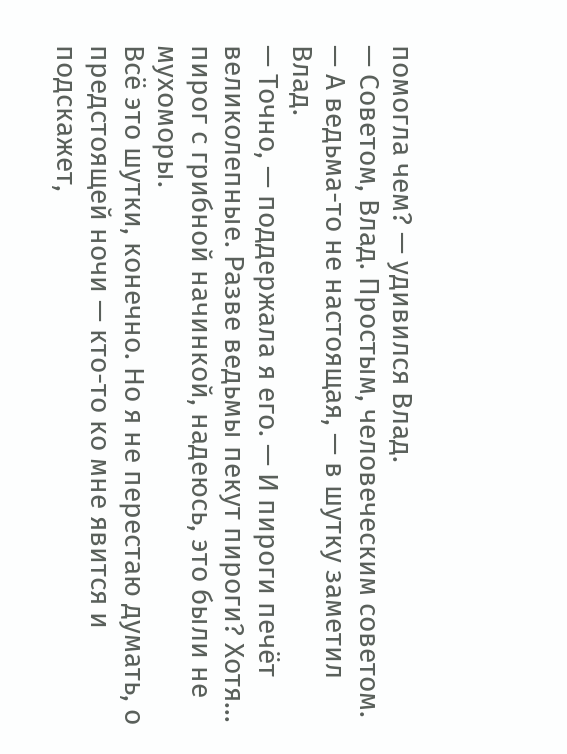помогла чем? — удивился Влад.
— Советом, Влад. Простым, человеческим советом.
— А ведьма-то не настоящая, — в шутку заметил Влад.
— Точно, — поддержала я его. — И пироги печёт великолепные. Разве ведьмы пекут пироги? Хотя… пирог с грибной начинкой, надеюсь, это были не мухоморы.
Всё это шутки, конечно. Но я не перестаю думать, о предстоящей ночи — кто-то ко мне явится и подскажет,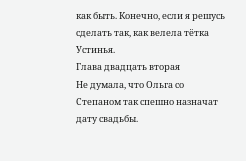как быть. Конечно, если я решусь сделать так, как велела тётка Устинья.
Глава двадцать вторая
Не думала, что Ольга со Степаном так спешно назначат дату свадьбы.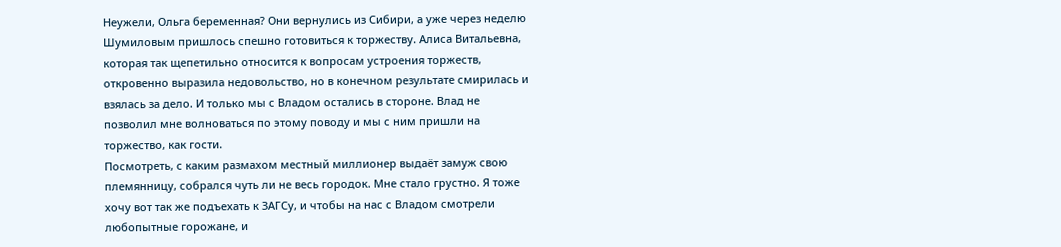Неужели, Ольга беременная? Они вернулись из Сибири, а уже через неделю Шумиловым пришлось спешно готовиться к торжеству. Алиса Витальевна, которая так щепетильно относится к вопросам устроения торжеств, откровенно выразила недовольство, но в конечном результате смирилась и взялась за дело. И только мы с Владом остались в стороне. Влад не позволил мне волноваться по этому поводу и мы с ним пришли на торжество, как гости.
Посмотреть, с каким размахом местный миллионер выдаёт замуж свою племянницу, собрался чуть ли не весь городок. Мне стало грустно. Я тоже хочу вот так же подъехать к ЗАГСу, и чтобы на нас с Владом смотрели любопытные горожане, и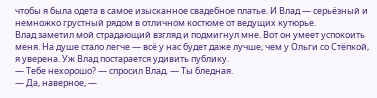чтобы я была одета в самое изысканное свадебное платье. И Влад — серьёзный и немножко грустный рядом в отличном костюме от ведущих кутюрье.
Влад заметил мой страдающий взгляд и подмигнул мне. Вот он умеет успокоить меня. На душе стало легче — всё у нас будет даже лучше, чем у Ольги со Стёпкой, я уверена. Уж Влад постарается удивить публику.
— Тебе нехорошо? — спросил Влад. — Ты бледная.
— Да, наверное, —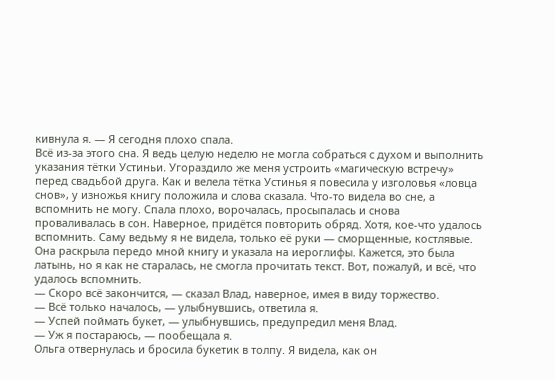кивнула я. — Я сегодня плохо спала.
Всё из-за этого сна. Я ведь целую неделю не могла собраться с духом и выполнить указания тётки Устиньи. Угораздило же меня устроить «магическую встречу» перед свадьбой друга. Как и велела тётка Устинья я повесила у изголовья «ловца снов», у изножья книгу положила и слова сказала. Что-то видела во сне, а вспомнить не могу. Спала плохо, ворочалась, просыпалась и снова проваливалась в сон. Наверное, придётся повторить обряд. Хотя, кое-что удалось вспомнить. Саму ведьму я не видела, только её руки — сморщенные, костлявые. Она раскрыла передо мной книгу и указала на иероглифы. Кажется, это была латынь, но я как не старалась, не смогла прочитать текст. Вот, пожалуй, и всё, что удалось вспомнить.
— Скоро всё закончится, — сказал Влад, наверное, имея в виду торжество.
— Всё только началось, — улыбнувшись, ответила я.
— Успей поймать букет, — улыбнувшись, предупредил меня Влад.
— Уж я постараюсь, — пообещала я.
Ольга отвернулась и бросила букетик в толпу. Я видела, как он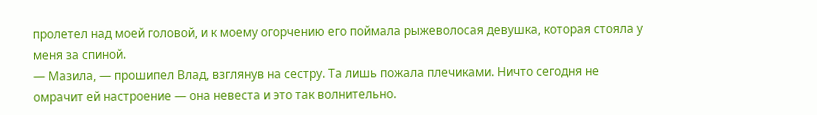пролетел над моей головой, и к моему огорчению его поймала рыжеволосая девушка, которая стояла у меня за спиной.
— Мазила, — прошипел Влад, взглянув на сестру. Та лишь пожала плечиками. Ничто сегодня не омрачит ей настроение — она невеста и это так волнительно.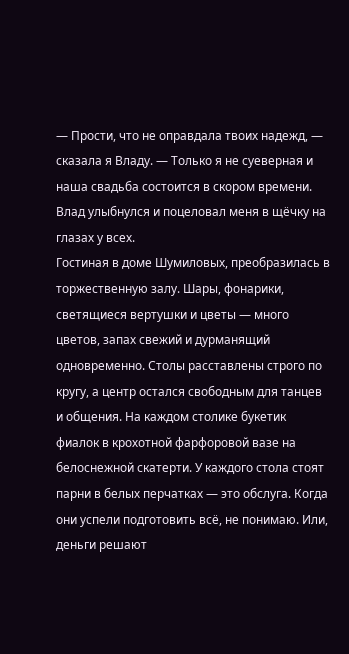— Прости, что не оправдала твоих надежд, — сказала я Владу. — Только я не суеверная и наша свадьба состоится в скором времени.
Влад улыбнулся и поцеловал меня в щёчку на глазах у всех.
Гостиная в доме Шумиловых, преобразилась в торжественную залу. Шары, фонарики, светящиеся вертушки и цветы — много цветов, запах свежий и дурманящий одновременно. Столы расставлены строго по кругу, а центр остался свободным для танцев и общения. На каждом столике букетик фиалок в крохотной фарфоровой вазе на белоснежной скатерти. У каждого стола стоят парни в белых перчатках — это обслуга. Когда они успели подготовить всё, не понимаю. Или, деньги решают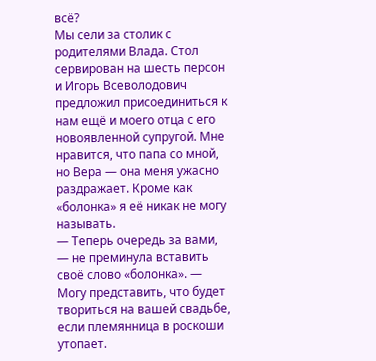всё?
Мы сели за столик с родителями Влада. Стол сервирован на шесть персон и Игорь Всеволодович предложил присоединиться к нам ещё и моего отца с его новоявленной супругой. Мне нравится, что папа со мной, но Вера — она меня ужасно раздражает. Кроме как «болонка» я её никак не могу называть.
— Теперь очередь за вами, — не преминула вставить своё слово «болонка». — Могу представить, что будет твориться на вашей свадьбе, если племянница в роскоши утопает.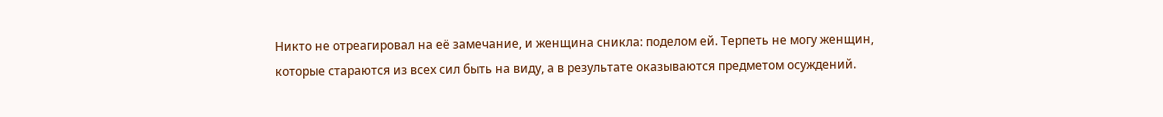Никто не отреагировал на её замечание, и женщина сникла: поделом ей. Терпеть не могу женщин, которые стараются из всех сил быть на виду, а в результате оказываются предметом осуждений.